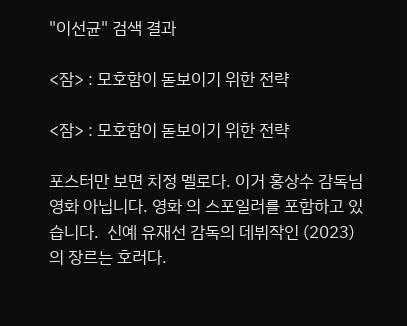"이선균" 검색 결과

<잠> : 모호함이 돋보이기 위한 전략

<잠> : 모호함이 돋보이기 위한 전략

포스터만 보면 치정 멜로다. 이거 홍상수 감독님 영화 아닙니다. 영화 의 스포일러를 포함하고 있습니다.  신예 유재선 감독의 데뷔작인 (2023)의 장르는 호러다.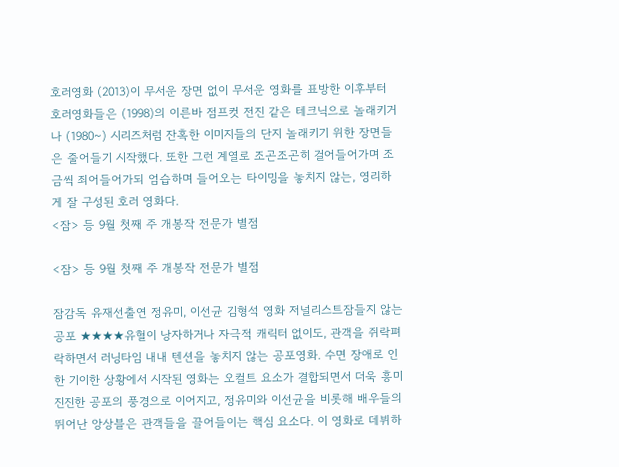호러영화 (2013)이 무서운 장면 없이 무서운 영화를 표방한 이후부터 호러영화들은 (1998)의 이른바 점프컷 전진 같은 테크닉으로 놀래키거나 (1980~) 시리즈처럼 잔혹한 이미지들의 단지 놀래키기 위한 장면들은 줄어들기 시작했다. 또한 그런 계열로 조곤조곤히 걸어들어가며 조금씩 죄어들어가되 엄습하며 들어오는 타이밍을 놓치지 않는, 영리하게 잘 구성된 호러 영화다.
<잠> 등 9월 첫째 주 개봉작 전문가 별점

<잠> 등 9월 첫째 주 개봉작 전문가 별점

잠감독 유재선출연 정유미, 이선균 김형석 영화 저널리스트잠들지 않는 공포 ★★★★유혈이 낭자하거나 자극적 캐릭터 없이도, 관객을 쥐락펴락하면서 러닝타임 내내 텐션을 놓치지 않는 공포영화. 수면 장애로 인한 기이한 상황에서 시작된 영화는 오컬트 요소가 결합되면서 더욱 흥미진진한 공포의 풍경으로 이어지고, 정유미와 이선균을 비롯해 배우들의 뛰어난 앙상블은 관객들을 끌어들이는 핵심 요소다. 이 영화로 데뷔하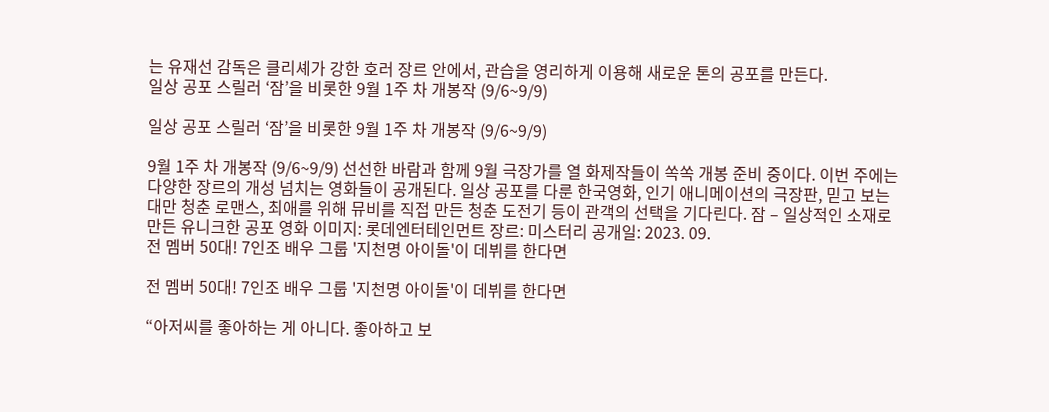는 유재선 감독은 클리셰가 강한 호러 장르 안에서, 관습을 영리하게 이용해 새로운 톤의 공포를 만든다.
일상 공포 스릴러 ‘잠’을 비롯한 9월 1주 차 개봉작 (9/6~9/9)

일상 공포 스릴러 ‘잠’을 비롯한 9월 1주 차 개봉작 (9/6~9/9)

9월 1주 차 개봉작 (9/6~9/9) 선선한 바람과 함께 9월 극장가를 열 화제작들이 쏙쏙 개봉 준비 중이다. 이번 주에는 다양한 장르의 개성 넘치는 영화들이 공개된다. 일상 공포를 다룬 한국영화, 인기 애니메이션의 극장판, 믿고 보는 대만 청춘 로맨스, 최애를 위해 뮤비를 직접 만든 청춘 도전기 등이 관객의 선택을 기다린다. 잠 – 일상적인 소재로 만든 유니크한 공포 영화 이미지: 롯데엔터테인먼트 장르: 미스터리 공개일: 2023. 09.
전 멤버 50대! 7인조 배우 그룹 '지천명 아이돌'이 데뷔를 한다면

전 멤버 50대! 7인조 배우 그룹 '지천명 아이돌'이 데뷔를 한다면

“아저씨를 좋아하는 게 아니다. 좋아하고 보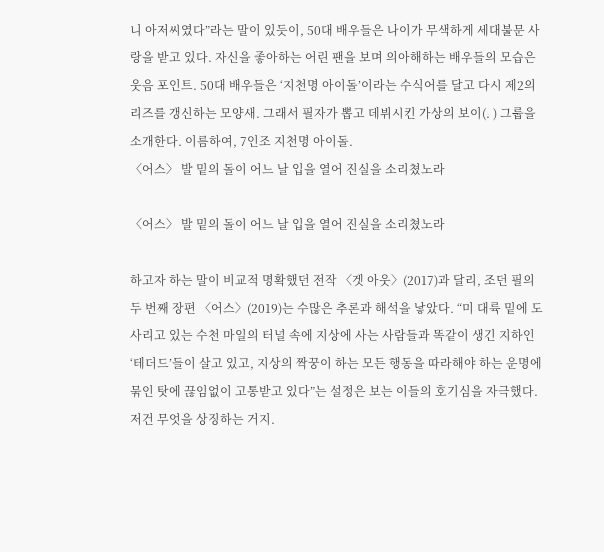니 아저씨였다”라는 말이 있듯이, 50대 배우들은 나이가 무색하게 세대불문 사랑을 받고 있다. 자신을 좋아하는 어린 팬을 보며 의아해하는 배우들의 모습은 웃음 포인트. 50대 배우들은 ‘지천명 아이돌’이라는 수식어를 달고 다시 제2의 리즈를 갱신하는 모양새. 그래서 필자가 뽑고 데뷔시킨 가상의 보이(. ) 그룹을 소개한다. 이름하여, 7인조 지천명 아이돌.
〈어스〉 발 밑의 돌이 어느 날 입을 열어 진실을 소리쳤노라

〈어스〉 발 밑의 돌이 어느 날 입을 열어 진실을 소리쳤노라

하고자 하는 말이 비교적 명확했던 전작 〈겟 아웃〉(2017)과 달리, 조던 필의 두 번째 장편 〈어스〉(2019)는 수많은 추론과 해석을 낳았다. “미 대륙 밑에 도사리고 있는 수천 마일의 터널 속에 지상에 사는 사람들과 똑같이 생긴 지하인 ‘테더드’들이 살고 있고, 지상의 짝꿍이 하는 모든 행동을 따라해야 하는 운명에 묶인 탓에 끊임없이 고통받고 있다”는 설정은 보는 이들의 호기심을 자극했다. 저건 무엇을 상징하는 거지.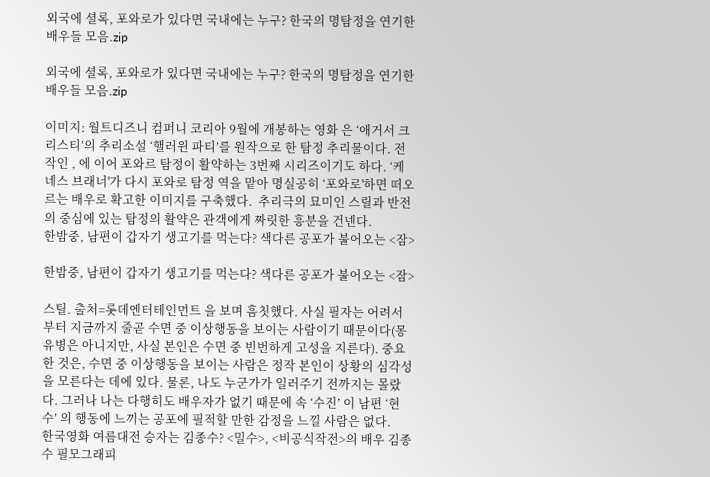외국에 셜록, 포와로가 있다면 국내에는 누구? 한국의 명탐정을 연기한 배우들 모음.zip

외국에 셜록, 포와로가 있다면 국내에는 누구? 한국의 명탐정을 연기한 배우들 모음.zip

이미지: 월트디즈니 컴퍼니 코리아 9월에 개봉하는 영화 은 ‘애거서 크리스티’의 추리소설 ‘핼러윈 파티’를 원작으로 한 탐정 추리물이다. 전작인 , 에 이어 포와르 탐정이 활약하는 3번째 시리즈이기도 하다. ‘케네스 브래너'가 다시 포와로 탐정 역을 맡아 명실공히 ‘포와로'하면 떠오르는 배우로 확고한 이미지를 구축했다.  추리극의 묘미인 스릴과 반전의 중심에 있는 탐정의 활약은 관객에게 짜릿한 흥분을 건넨다.
한밤중, 남편이 갑자기 생고기를 먹는다? 색다른 공포가 불어오는 <잠>

한밤중, 남편이 갑자기 생고기를 먹는다? 색다른 공포가 불어오는 <잠>

스틸. 출처=롯데엔터테인먼트 을 보며 흠칫했다. 사실 필자는 어려서부터 지금까지 줄곧 수면 중 이상행동을 보이는 사람이기 때문이다(몽유병은 아니지만, 사실 본인은 수면 중 빈번하게 고성을 지른다). 중요한 것은, 수면 중 이상행동을 보이는 사람은 정작 본인이 상황의 심각성을 모른다는 데에 있다. 물론, 나도 누군가가 일러주기 전까지는 몰랐다. 그러나 나는 다행히도 배우자가 없기 때문에 속 ‘수진’ 이 남편 ‘현수’ 의 행동에 느끼는 공포에 필적할 만한 감정을 느낄 사람은 없다.
한국영화 여름대전 승자는 김종수? <밀수>, <비공식작전>의 배우 김종수 필모그래피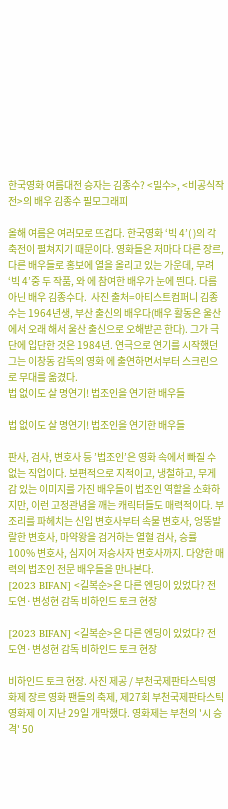한국영화 여름대전 승자는 김종수? <밀수>, <비공식작전>의 배우 김종수 필모그래피

올해 여름은 여러모로 뜨겁다. 한국영화 ‘빅 4’( )의 각축전이 펼쳐지기 때문이다. 영화들은 저마다 다른 장르, 다른 배우들로 홍보에 열을 올리고 있는 가운데, 무려 ‘빅 4’중 두 작품, 와 에 참여한 배우가 눈에 띈다. 다름 아닌 배우 김종수다.  사진 출처=아티스트컴퍼니 김종수는 1964년생, 부산 출신의 배우다(배우 활동은 울산에서 오래 해서 울산 출신으로 오해받곤 한다). 그가 극단에 입단한 것은 1984년. 연극으로 연기를 시작했던 그는 이창동 감독의 영화 에 출연하면서부터 스크린으로 무대를 옮겼다.
법 없이도 살 명연기! 법조인을 연기한 배우들

법 없이도 살 명연기! 법조인을 연기한 배우들

판사, 검사, 변호사 등 ’법조인’은 영화 속에서 빠질 수 없는 직업이다. 보편적으로 지적이고, 냉철하고, 무게감 있는 이미지를 가진 배우들이 법조인 역할을 소화하지만, 이런 고정관념을 깨는 캐릭터들도 매력적이다. 부조리를 파헤치는 신입 변호사부터 속물 변호사, 엉뚱발랄한 변호사, 마약왕을 검거하는 열혈 검사, 승률 100% 변호사, 심지어 저승사자 변호사까지. 다양한 매력의 법조인 전문 배우들을 만나본다.
[2023 BIFAN] <길복순>은 다른 엔딩이 있었다? 전도연·변성현 감독 비하인드 토크 현장

[2023 BIFAN] <길복순>은 다른 엔딩이 있었다? 전도연·변성현 감독 비하인드 토크 현장

비하인드 토크 현장. 사진 제공 / 부천국제판타스틱영화제 장르 영화 팬들의 축제, 제27회 부천국제판타스틱영화제 이 지난 29일 개막했다. 영화제는 부천의 '시 승격' 50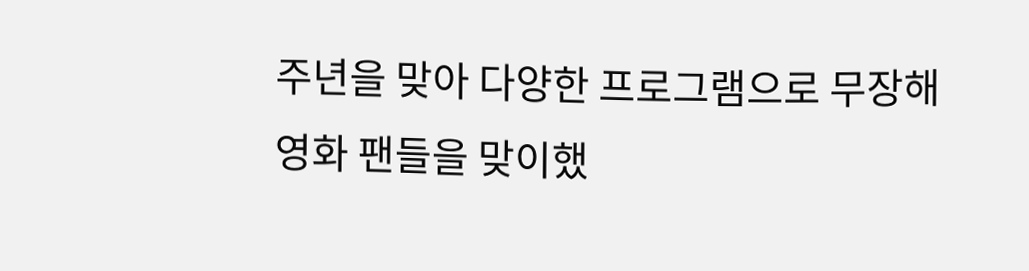주년을 맞아 다양한 프로그램으로 무장해 영화 팬들을 맞이했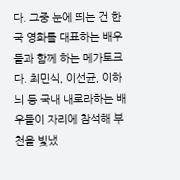다. 그중 눈에 띄는 건 한국 영화를 대표하는 배우들과 함께 하는 메가토크다. 최민식, 이선균, 이하늬 등 국내 내로라하는 배우들이 자리에 참석해 부천을 빛냈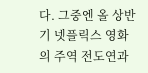다. 그중엔 올 상반기 넷플릭스 영화 의 주역 전도연과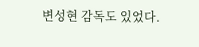변성현 감독도 있었다.